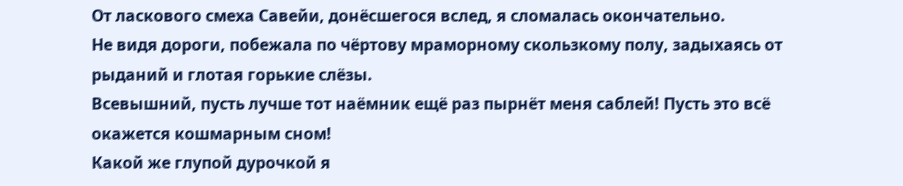От ласкового смеха Савейи, донёсшегося вслед, я сломалась окончательно.
Не видя дороги, побежала по чёртову мраморному скользкому полу, задыхаясь от рыданий и глотая горькие слёзы.
Всевышний, пусть лучше тот наёмник ещё раз пырнёт меня саблей! Пусть это всё окажется кошмарным сном!
Какой же глупой дурочкой я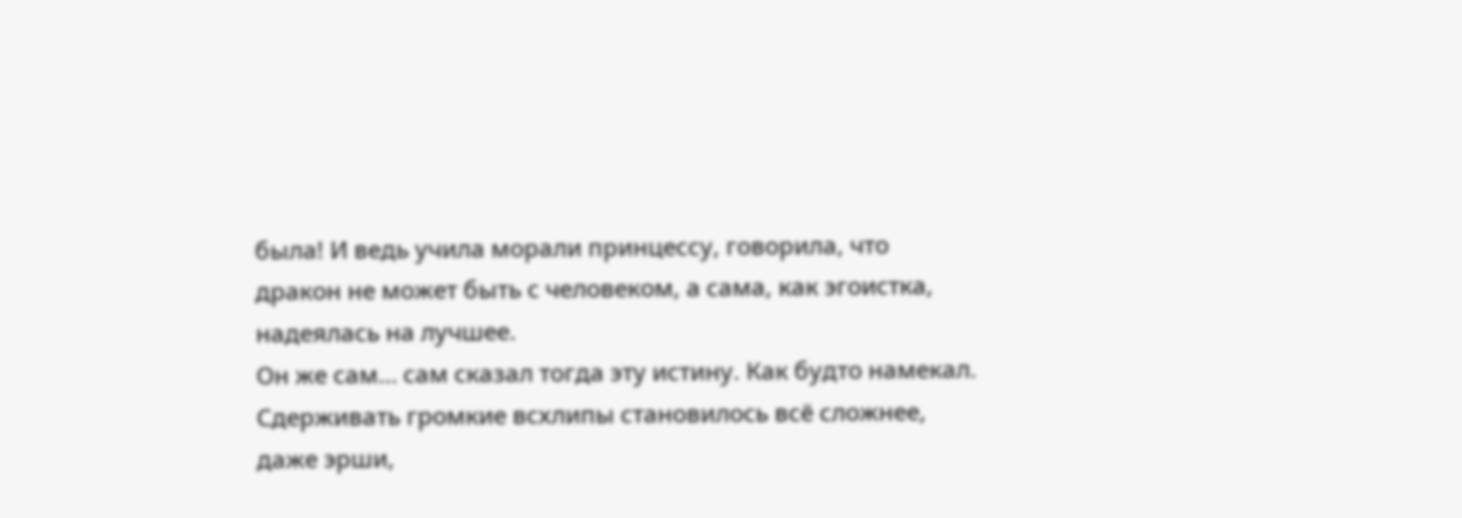была! И ведь учила морали принцессу, говорила, что дракон не может быть с человеком, а сама, как эгоистка, надеялась на лучшее.
Он же сам… сам сказал тогда эту истину. Как будто намекал.
Сдерживать громкие всхлипы становилось всё сложнее, даже эрши,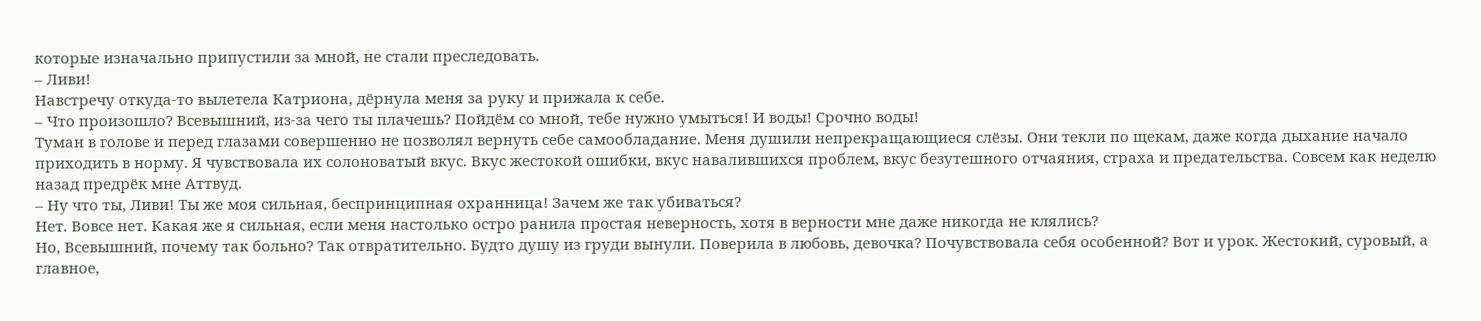которые изначально припустили за мной, не стали преследовать.
– Ливи!
Навстречу откуда-то вылетела Катриона, дёрнула меня за руку и прижала к себе.
– Что произошло? Всевышний, из-за чего ты плачешь? Пойдём со мной, тебе нужно умыться! И воды! Срочно воды!
Туман в голове и перед глазами совершенно не позволял вернуть себе самообладание. Меня душили непрекращающиеся слёзы. Они текли по щекам, даже когда дыхание начало приходить в норму. Я чувствовала их солоноватый вкус. Вкус жестокой ошибки, вкус навалившихся проблем, вкус безутешного отчаяния, страха и предательства. Совсем как неделю назад предрёк мне Аттвуд.
– Ну что ты, Ливи! Ты же моя сильная, беспринципная охранница! Зачем же так убиваться?
Нет. Вовсе нет. Какая же я сильная, если меня настолько остро ранила простая неверность, хотя в верности мне даже никогда не клялись?
Но, Всевышний, почему так больно? Так отвратительно. Будто душу из груди вынули. Поверила в любовь, девочка? Почувствовала себя особенной? Вот и урок. Жестокий, суровый, а главное,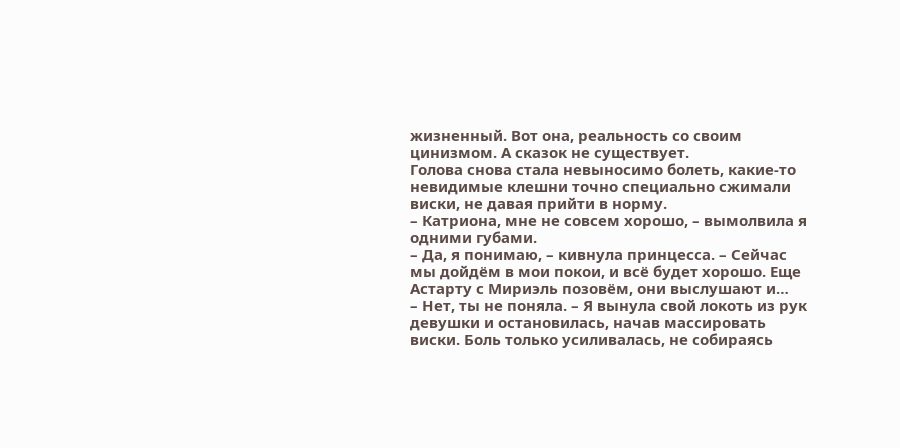жизненный. Вот она, реальность со своим цинизмом. А сказок не существует.
Голова снова стала невыносимо болеть, какие-то невидимые клешни точно специально сжимали виски, не давая прийти в норму.
– Катриона, мне не совсем хорошо, – вымолвила я одними губами.
– Да, я понимаю, – кивнула принцесса. – Сейчас мы дойдём в мои покои, и всё будет хорошо. Еще Астарту с Мириэль позовём, они выслушают и…
– Нет, ты не поняла. – Я вынула свой локоть из рук девушки и остановилась, начав массировать виски. Боль только усиливалась, не собираясь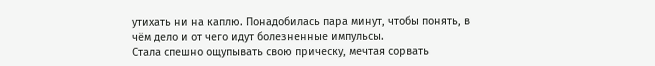утихать ни на каплю. Понадобилась пара минут, чтобы понять, в чём дело и от чего идут болезненные импульсы.
Стала спешно ощупывать свою прическу, мечтая сорвать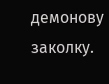демонову заколку.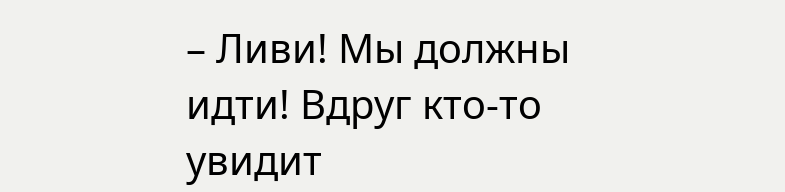– Ливи! Мы должны идти! Вдруг кто-то увидит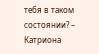тебя в таком состоянии? – Катриона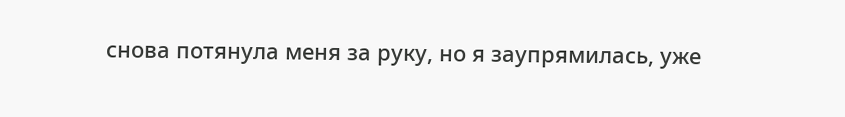снова потянула меня за руку, но я заупрямилась, уже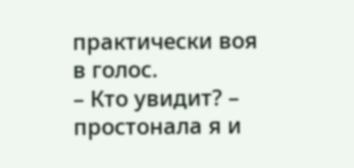практически воя в голос.
– Кто увидит? – простонала я и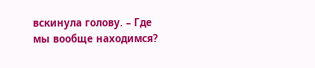вскинула голову. – Где мы вообще находимся?